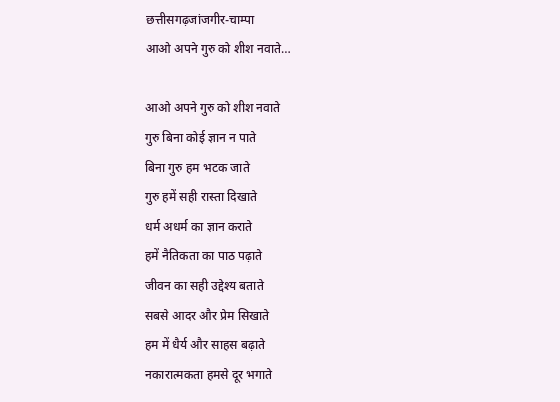छत्तीसगढ़जांजगीर-चाम्पा
आओ अपने गुरु को शीश नवाते…

आओ अपने गुरु को शीश नवाते
गुरु बिना कोई ज्ञान न पाते
बिना गुरु हम भटक जाते
गुरु हमें सही रास्ता दिखाते
धर्म अधर्म का ज्ञान कराते
हमें नैतिकता का पाठ पढ़ाते
जीवन का सही उद्देश्य बताते
सबसे आदर और प्रेम सिखाते
हम में धैर्य और साहस बढ़ाते
नकारात्मकता हमसे दूर भगाते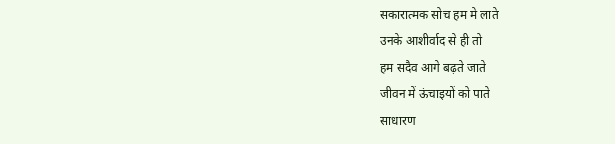सकारात्मक सोच हम मे लाते
उनके आशीर्वाद से ही तो
हम सदैव आगे बढ़ते जाते
जीवन में ऊंचाइयों को पाते
साधारण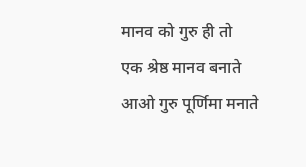मानव को गुरु ही तो
एक श्रेष्ठ मानव बनाते
आओ गुरु पूर्णिमा मनाते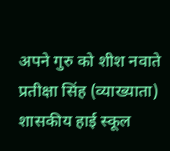अपने गुरु को शीश नवाते
प्रतीक्षा सिंह (व्याख्याता)
शासकीय हाई स्कूल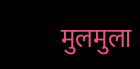मुलमुला